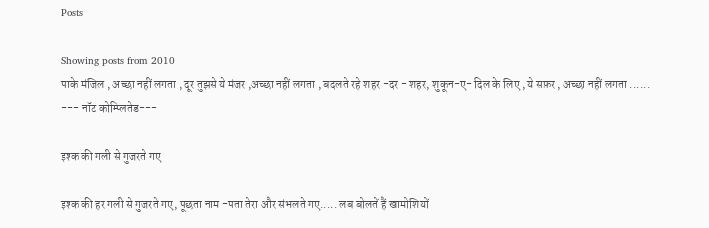Posts

Showing posts from 2010
पाके मंजिल , अच्छा नहीं लगता , दूर तुझसे ये मंजर ,अच्छा नहीं लगता , बदलते रहे शहर -दर - शहर, शुकून-ए- दिल के लिए , ये सफ़र , अच्छा नहीं लगता ...... --- नॉट कोम्प्लितेड---

इश्क की गली से गुजरते गए

इश्क की हर गली से गुजरते गए, पूछता नाम -पता तेरा और संभलते गए..... लब बोलतें हैं खामोशियों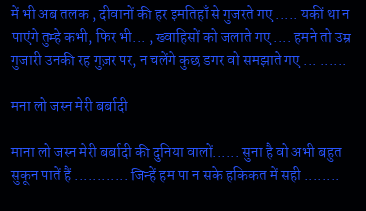में भी अब तलक , दीवानों की हर इमतिहाँ से गुजरते गए ..... यकीं था न पाएंगे तुम्हे कभी, फिर भी... , ख्वाहिसों को जलाते गए .... हमने तो उम्र गुजारी उनकी रह गुज़र पर, न चलेंगे कुछ डगर वो समझाते गए ... ......

मना लो जस्न मेरी बर्बादी

माना लो जस्न मेरी बर्बादी की दुनिया वालों...... सुना है वो अभी बहुत सुकून पातें हैं ............ जिन्हें हम पा न सके हकिकत में सही ........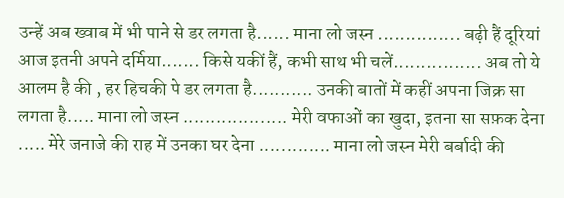उन्हें अब ख्वाब में भी पाने से डर लगता है...... माना लो जस्न ............... बढ़ी हैं दूरियां आज इतनी अपने दर्मिया....... किसे यकीं हैं, कभी साथ भी चलें................ अब तो ये आलम है की , हर हिचकी पे डर लगता है........... उनकी बातों में कहीं अपना जिक्र सा लगता है..... माना लो जस्न ................... मेरी वफाओं का खुदा, इतना सा सफ़क देना ..... मेरे जनाजे की राह में उनका घर देना ............. माना लो जस्न मेरी बर्बादी की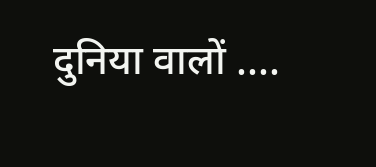दुनिया वालों ....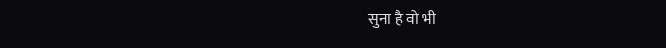सुना है वो भी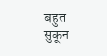बहुत सुकून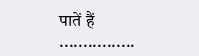पातें हैं ................